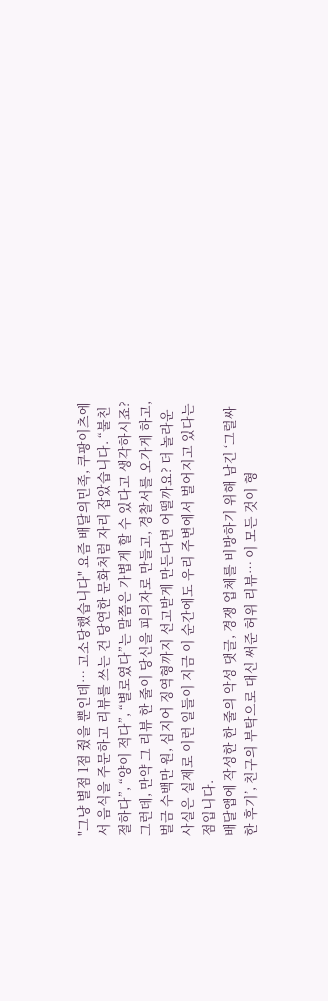"그냥 별점 1점 줬을 뿐인데… 고소당했습니다" 요즘 배달의민족, 쿠팡이츠에서 음식을 주문하고 리뷰를 쓰는 건 당연한 문화처럼 자리 잡았습니다. “불친절하다”, “양이 적다”, “별로였다”는 말쯤은 가볍게 할 수 있다고 생각하시죠?
그런데, 만약 그 리뷰 한 줄이 당신을 피의자로 만들고, 경찰서를 오가게 하고, 벌금 수백만 원, 심지어 징역형까지 선고받게 만든다면 어떨까요? 더 놀라운 사실은 실제로 이런 일들이 지금 이 순간에도 우리 주변에서 벌어지고 있다는 점입니다.
배달앱에 작성한 한 줄의 악성 댓글, 경쟁 업체를 비방하기 위해 남긴 ‘그럴싸한 후기’, 친구의 부탁으로 대신 써준 허위 리뷰… 이 모든 것이 형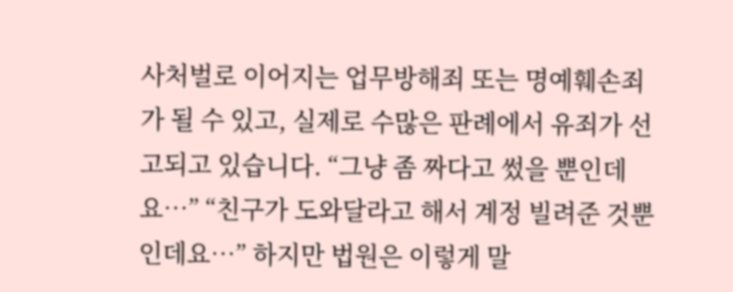사처벌로 이어지는 업무방해죄 또는 명예훼손죄가 될 수 있고, 실제로 수많은 판례에서 유죄가 선고되고 있습니다. “그냥 좀 짜다고 썼을 뿐인데요…” “친구가 도와달라고 해서 계정 빌려준 것뿐인데요…” 하지만 법원은 이렇게 말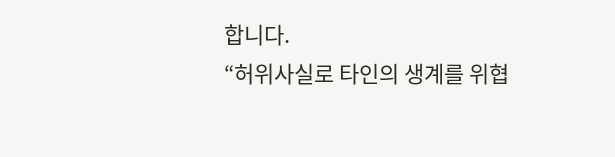합니다.
“허위사실로 타인의 생계를 위협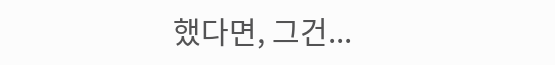했다면, 그건...